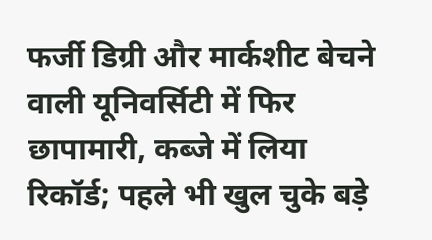फर्जी डिग्री और मार्कशीट बेचने वाली यूनिवर्सिटी में फिर छापामारी, कब्जे में लिया रिकॉर्ड; पहले भी खुल चुके बड़े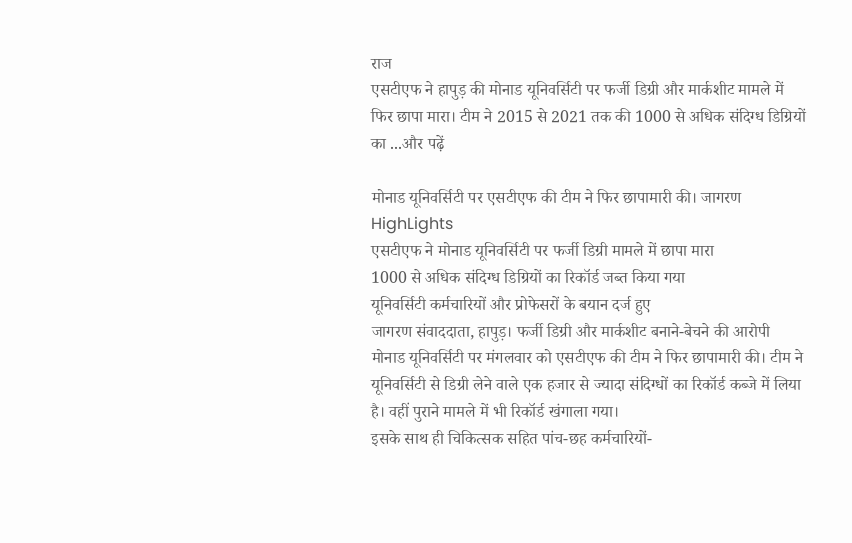राज
एसटीएफ ने हापुड़ की मोनाड यूनिवर्सिटी पर फर्जी डिग्री और मार्कशीट मामले में फिर छापा मारा। टीम ने 2015 से 2021 तक की 1000 से अधिक संदिग्ध डिग्रियों का ...और पढ़ें

मोनाड यूनिवर्सिटी पर एसटीएफ की टीम ने फिर छापामारी की। जागरण
HighLights
एसटीएफ ने मोनाड यूनिवर्सिटी पर फर्जी डिग्री मामले में छापा मारा
1000 से अधिक संदिग्ध डिग्रियों का रिकॉर्ड जब्त किया गया
यूनिवर्सिटी कर्मचारियों और प्रोफेसरों के बयान दर्ज हुए
जागरण संवाददाता, हापुड़। फर्जी डिग्री और मार्कशीट बनाने-बेचने की आरोपी मोनाड यूनिवर्सिटी पर मंगलवार को एसटीएफ की टीम ने फिर छापामारी की। टीम ने यूनिवर्सिटी से डिग्री लेने वाले एक हजार से ज्यादा संदिग्धों का रिकॉर्ड कब्जे में लिया है। वहीं पुराने मामले में भी रिकॉर्ड खंगाला गया।
इसके साथ ही चिकित्सक सहित पांच-छह कर्मचारियों-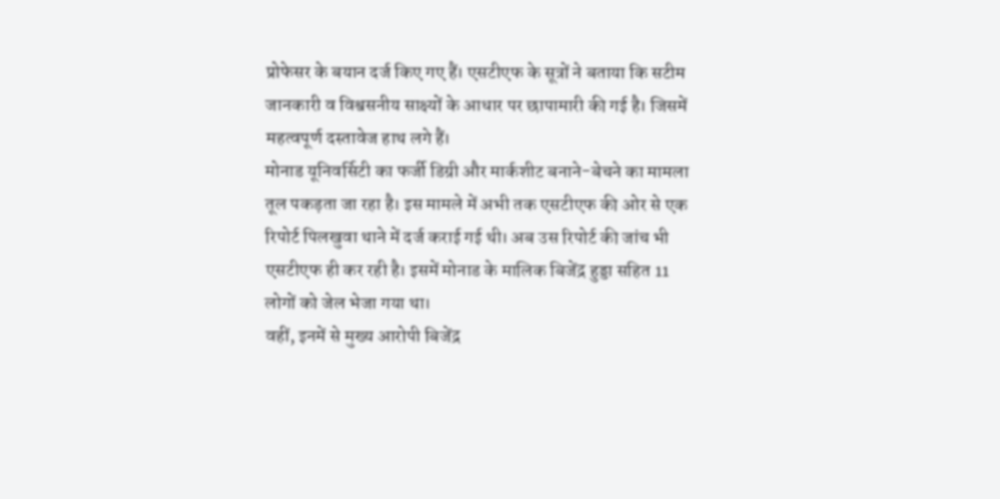प्रोफेसर के बयान दर्ज किए गए हैं। एसटीएफ के सूत्रों ने बताया कि सटीम जानकारी व विश्वसनीय साक्ष्यों के आधार पर छापामारी की गई है। जिसमें महत्वपूर्ण दस्तावेज हाथ लगे हैं।
मोनाड यूनिवर्सिटी का फर्जी डिग्री और मार्कशीट बनाने-बेचने का मामला तूल पकड़ता जा रहा है। इस मामले में अभी तक एसटीएफ की ओर से एक रिपोर्ट पिलखुवा थाने में दर्ज कराई गई थी। अब उस रिपोर्ट की जांच भी एसटीएफ ही कर रही है। इसमें मोनाड के मालिक बिजेंद्र हुड्डा सहित 11 लोगों को जेल भेजा गया था।
वहीं, इनमें से मुख्य आरोपी बिजेंद्र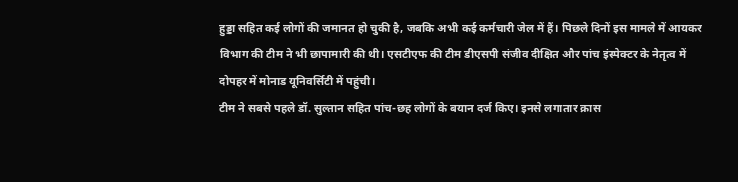हुड्डा सहित कई लोगों की जमानत हो चुकी है, जबकि अभी कई कर्मचारी जेल में हैं। पिछले दिनों इस मामले में आयकर विभाग की टीम ने भी छापामारी की थी। एसटीएफ की टीम डीएसपी संजीव दीक्षित और पांच इंस्पेक्टर के नेतृत्व में दोपहर में मोनाड यूनिवर्सिटी में पहुंची।
टीम ने सबसे पहले डॉ. सुल्तान सहित पांच-छह लोगों के बयान दर्ज किए। इनसे लगातार क्रास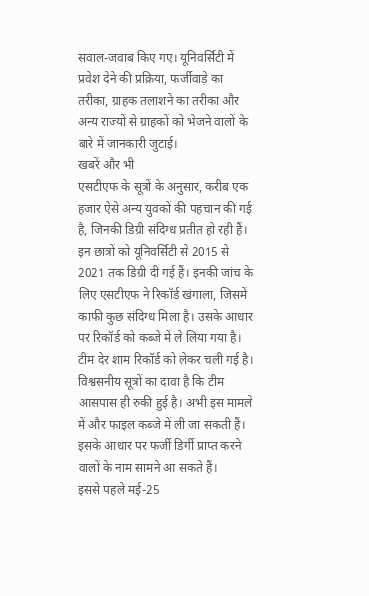सवाल-जवाब किए गए। यूनिवर्सिटी में प्रवेश देने की प्रक्रिया, फर्जीवाड़े का तरीका, ग्राहक तलाशने का तरीका और अन्य राज्यों से ग्राहकों को भेजने वालों के बारे में जानकारी जुटाई।
खबरें और भी
एसटीएफ के सूत्रों के अनुसार, करीब एक हजार ऐसे अन्य युवकों की पहचान की गई है, जिनकी डिग्री संदिग्ध प्रतीत हो रही हैं। इन छात्रों को यूनिवर्सिटी से 2015 से 2021 तक डिग्री दी गई हैं। इनकी जांच के लिए एसटीएफ ने रिकॉर्ड खंगाला, जिसमें काफी कुछ संदिग्ध मिला है। उसके आधार पर रिकॉर्ड को कब्जे में ले लिया गया है। टीम देर शाम रिकॉर्ड को लेकर चली गई है।
विश्वसनीय सूत्रों का दावा है कि टीम आसपास ही रुकी हुई है। अभी इस मामले में और फाइल कब्जे में ली जा सकती हैं। इसके आधार पर फर्जी डिर्गी प्राप्त करने वालों के नाम सामने आ सकते हैं।
इससे पहले मई-25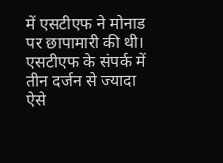में एसटीएफ ने मोनाड पर छापामारी की थी। एसटीएफ के संपर्क में तीन दर्जन से ज्यादा ऐसे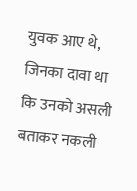युवक आए थे, जिनका दावा था कि उनको असली बताकर नकली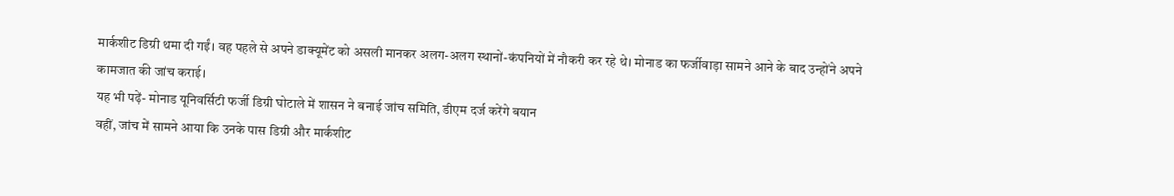मार्कशीट डिग्री थमा दी गईं। वह पहले से अपने डाक्यूमेंट को असली मानकर अलग-अलग स्थानों-कंपनियों में नौकरी कर रहे थे। मोनाड का फर्जीवाड़ा सामने आने के बाद उन्होंने अपने कामजात की जांच कराई।
यह भी पढ़ें- मोनाड यूनिवर्सिटी फर्जी डिग्री घोटाले में शासन ने बनाई जांच समिति, डीएम दर्ज करेंगे बयान
वहीं, जांच में सामने आया कि उनके पास डिग्री और मार्कशीट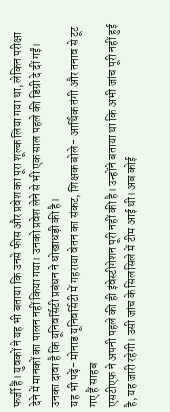फर्जी हैं। युवकों ने यह भी बताया कि उनसे फीस और प्रवेश का पूरा शूल्क लिया गया था, लेकिन परीक्षा देने में मानकों का पालन नहीं किया गया। उनको प्रवेश लेने से भी एक साल पहले की डिग्री दे दीं गईं। उनका दावा है कि यूनिवर्सिटी प्रबंधन ने धोखाधड़ी की है।
यह भी पढ़ें- मोनाड यूनिवर्सिटी में गहराया वेतन का संकट, शिक्षक बोले- आर्थिक तंगी और तनाव से टूट गए हैं साहब
एसटीएफ ने अपनी पहले की ही इंवेस्टीगेशन पूरी नहीं की है। उन्होंने बताया था कि अभी जांच पूरी नहीं हुई है, यह जारी रहेगी। उसी जांच के सिलसिले में टीम आई थी। अब कोई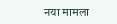नया मामला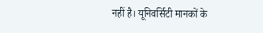नहीं है। यूनिवर्सिटी मानकों के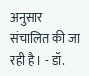अनुसार संचालित की जा रही है। - डॉ.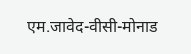एम.जावेद-वीसी-मोनाड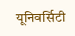यूनिवर्सिटी